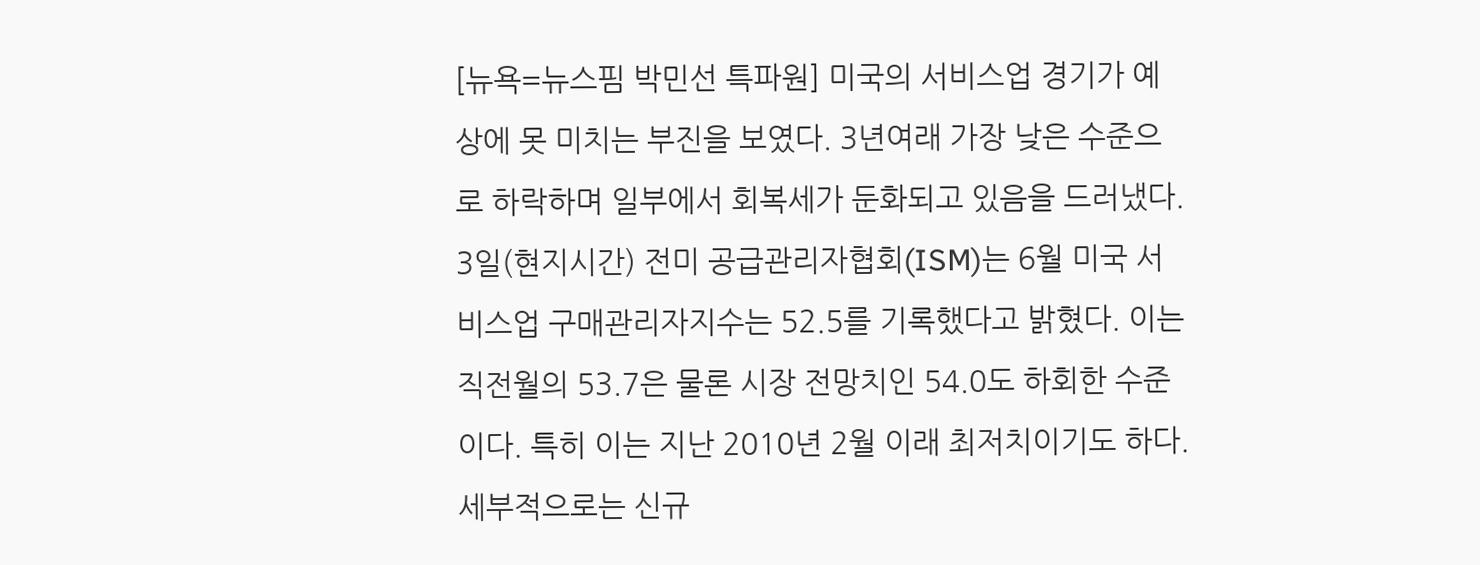[뉴욕=뉴스핌 박민선 특파원] 미국의 서비스업 경기가 예상에 못 미치는 부진을 보였다. 3년여래 가장 낮은 수준으로 하락하며 일부에서 회복세가 둔화되고 있음을 드러냈다.
3일(현지시간) 전미 공급관리자협회(ISM)는 6월 미국 서비스업 구매관리자지수는 52.5를 기록했다고 밝혔다. 이는 직전월의 53.7은 물론 시장 전망치인 54.0도 하회한 수준이다. 특히 이는 지난 2010년 2월 이래 최저치이기도 하다.
세부적으로는 신규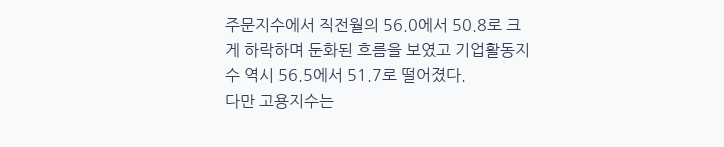주문지수에서 직전월의 56.0에서 50.8로 크게 하락하며 둔화된 흐름을 보였고 기업활동지수 역시 56.5에서 51.7로 떨어졌다.
다만 고용지수는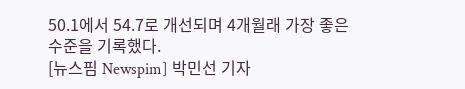50.1에서 54.7로 개선되며 4개월래 가장 좋은 수준을 기록했다.
[뉴스핌 Newspim] 박민선 기자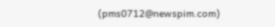(pms0712@newspim.com)